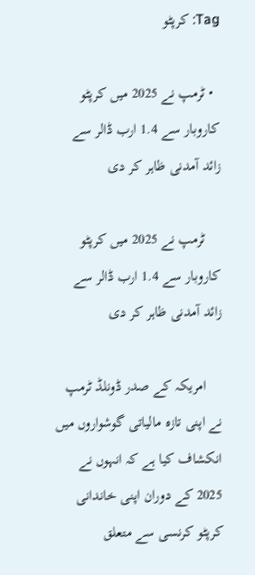Tag: کرپٹو

  • ٹرمپ نے 2025 میں کرپٹو کاروبار سے 1.4 ارب ڈالر سے زائد آمدنی ظاہر کر دی

    ٹرمپ نے 2025 میں کرپٹو کاروبار سے 1.4 ارب ڈالر سے زائد آمدنی ظاہر کر دی

    امریکہ کے صدر ڈونلڈ ٹرمپ نے اپنی تازہ مالیاتی گوشواروں میں انکشاف کیا ہے کہ انہوں نے 2025 کے دوران اپنی خاندانی کرپٹو کرنسی سے متعلق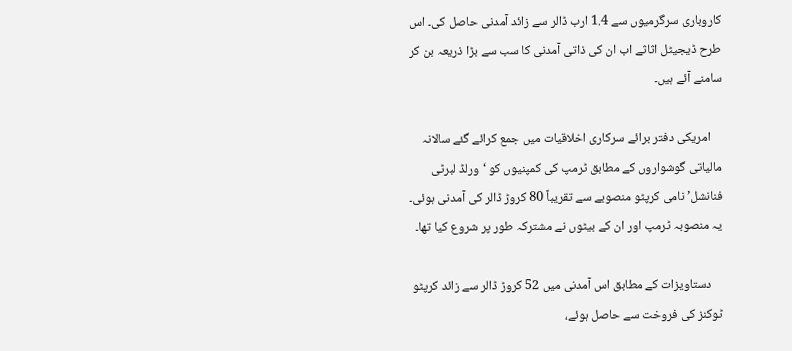کاروباری سرگرمیوں سے 1.4 ارب ڈالر سے زائد آمدنی حاصل کی۔ اس طرح ڈیجیٹل اثاثے اب ان کی ذاتی آمدنی کا سب سے بڑا ذریعہ بن کر سامنے آئے ہیں۔

    امریکی دفتر برائے سرکاری اخلاقیات میں جمع کرائے گئے سالانہ مالیاتی گوشواروں کے مطابق ٹرمپ کی کمپنیوں کو ‘ورلڈ لبرٹی فنانشل’ نامی کرپٹو منصوبے سے تقریباً 80 کروڑ ڈالر کی آمدنی ہوئی۔ یہ منصوبہ ٹرمپ اور ان کے بیٹوں نے مشترکہ طور پر شروع کیا تھا۔

    دستاویزات کے مطابق اس آمدنی میں 52 کروڑ ڈالر سے زائد کرپٹو ٹوکنز کی فروخت سے حاصل ہوئے،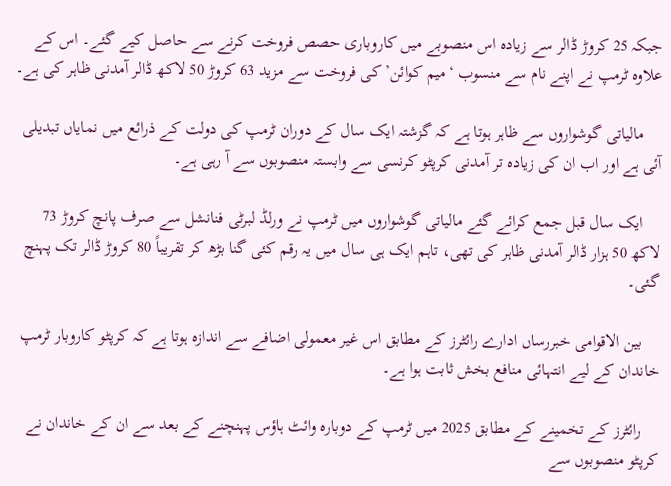جبکہ 25 کروڑ ڈالر سے زیادہ اس منصوبے میں کاروباری حصص فروخت کرنے سے حاصل کیے گئے۔ اس کے علاوہ ٹرمپ نے اپنے نام سے منسوب ‘میم کوائن’ کی فروخت سے مزید 63 کروڑ 50 لاکھ ڈالر آمدنی ظاہر کی ہے۔

    مالیاتی گوشواروں سے ظاہر ہوتا ہے کہ گزشتہ ایک سال کے دوران ٹرمپ کی دولت کے ذرائع میں نمایاں تبدیلی آئی ہے اور اب ان کی زیادہ تر آمدنی کرپٹو کرنسی سے وابستہ منصوبوں سے آ رہی ہے۔

    ایک سال قبل جمع کرائے گئے مالیاتی گوشواروں میں ٹرمپ نے ورلڈ لبرٹی فنانشل سے صرف پانچ کروڑ 73 لاکھ 50 ہزار ڈالر آمدنی ظاہر کی تھی، تاہم ایک ہی سال میں یہ رقم کئی گنا بڑھ کر تقریباً 80 کروڑ ڈالر تک پہنچ گئی۔

    بین الاقوامی خبررساں ادارے رائٹرز کے مطابق اس غیر معمولی اضافے سے اندازہ ہوتا ہے کہ کرپٹو کاروبار ٹرمپ خاندان کے لیے انتہائی منافع بخش ثابت ہوا ہے۔

    رائٹرز کے تخمینے کے مطابق 2025 میں ٹرمپ کے دوبارہ وائٹ ہاؤس پہنچنے کے بعد سے ان کے خاندان نے کرپٹو منصوبوں سے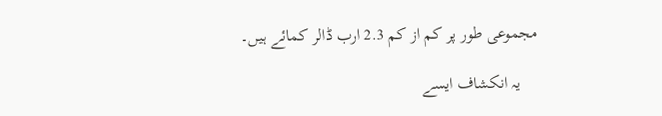مجموعی طور پر کم از کم 2.3 ارب ڈالر کمائے ہیں۔

    یہ انکشاف ایسے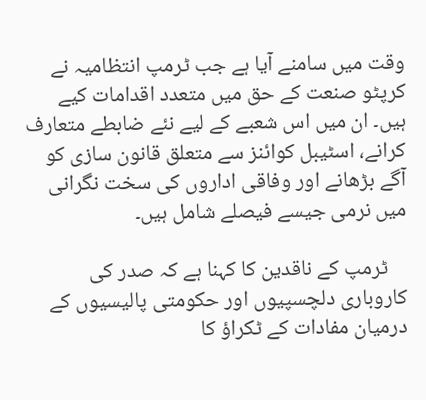وقت میں سامنے آیا ہے جب ٹرمپ انتظامیہ نے کرپٹو صنعت کے حق میں متعدد اقدامات کیے ہیں۔ ان میں اس شعبے کے لیے نئے ضابطے متعارف کرانے، اسٹیبل کوائنز سے متعلق قانون سازی کو آگے بڑھانے اور وفاقی اداروں کی سخت نگرانی میں نرمی جیسے فیصلے شامل ہیں۔

    ٹرمپ کے ناقدین کا کہنا ہے کہ صدر کی کاروباری دلچسپیوں اور حکومتی پالیسیوں کے درمیان مفادات کے ٹکراؤ کا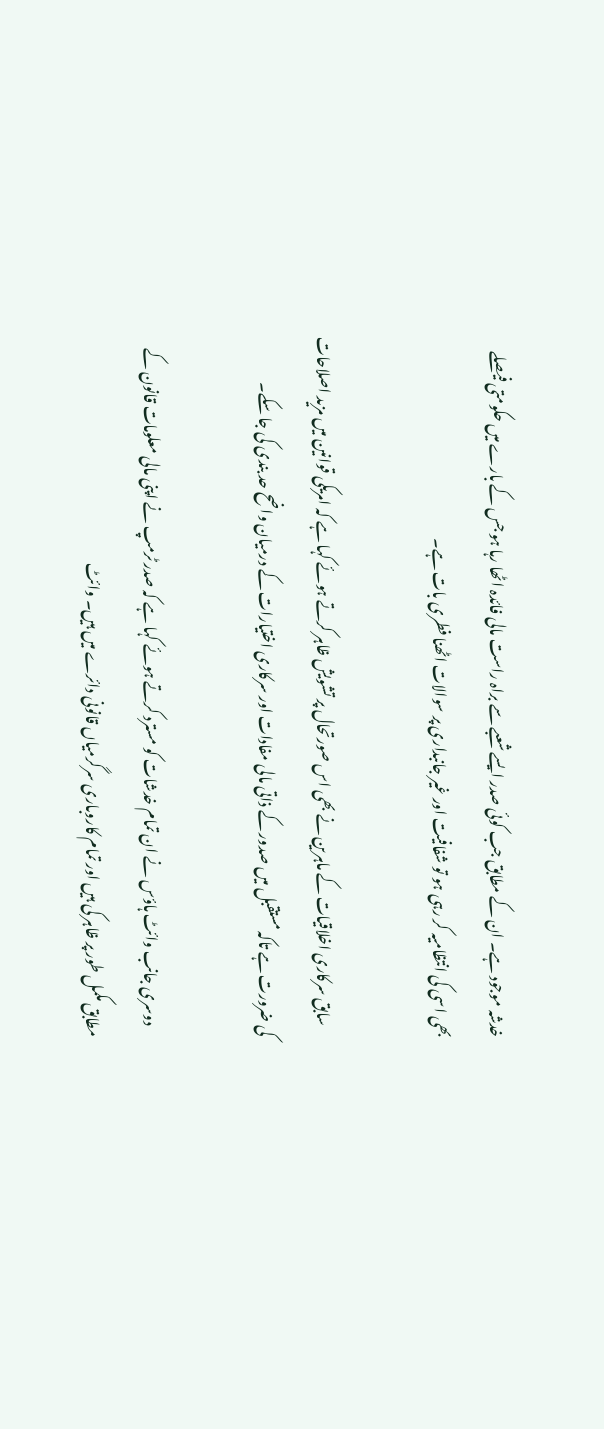خدشہ موجود ہے۔ ان کے مطابق جب کوئی صدر ایسے شعبے سے براہ راست مالی فائدہ اٹھا رہا ہو جس کے بارے میں حکومتی فیصلے بھی اسی کی انتظامیہ کر رہی ہو تو شفافیت اور غیر جانبداری پر سوالات اٹھنا فطری بات ہے۔

    سابق سرکاری اخلاقیات کے ماہرین نے بھی اس صورتحال پر تشویش ظاہر کرتے ہوئے کہا ہے کہ امریکی قوانین میں مزید اصلاحات کی ضرورت ہے تاکہ مستقبل میں صدور کے ذاتی مالی مفادات اور سرکاری اختیارات کے درمیان واضح حد بندی کی جا سکے۔

    دوسری جانب وائٹ ہاؤس نے ان تمام خدشات کو مسترد کرتے ہوئے کہا ہے کہ صدر ٹرمپ نے اپنی مالی معلومات قانون کے مطابق مکمل طور پر ظاہر کی ہیں اور تمام کاروباری سرگرمیاں قانونی دائرے میں ہیں۔ وائٹ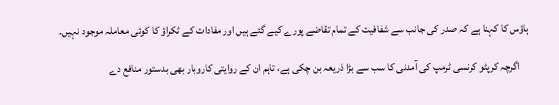ہاؤس کا کہنا ہے کہ صدر کی جانب سے شفافیت کے تمام تقاضے پورے کیے گئے ہیں اور مفادات کے ٹکراؤ کا کوئی معاملہ موجود نہیں۔

    اگرچہ کرپٹو کرنسی ٹرمپ کی آمدنی کا سب سے بڑا ذریعہ بن چکی ہے، تاہم ان کے روایتی کاروبار بھی بدستور منافع دے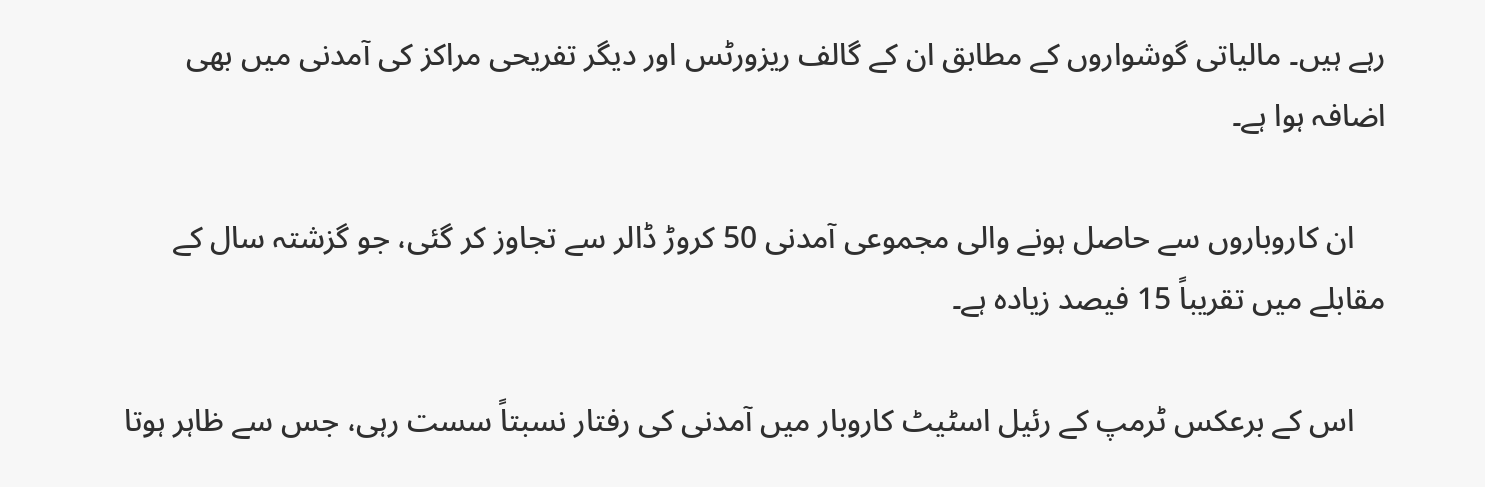رہے ہیں۔ مالیاتی گوشواروں کے مطابق ان کے گالف ریزورٹس اور دیگر تفریحی مراکز کی آمدنی میں بھی اضافہ ہوا ہے۔

    ان کاروباروں سے حاصل ہونے والی مجموعی آمدنی 50 کروڑ ڈالر سے تجاوز کر گئی، جو گزشتہ سال کے مقابلے میں تقریباً 15 فیصد زیادہ ہے۔

    اس کے برعکس ٹرمپ کے رئیل اسٹیٹ کاروبار میں آمدنی کی رفتار نسبتاً سست رہی، جس سے ظاہر ہوتا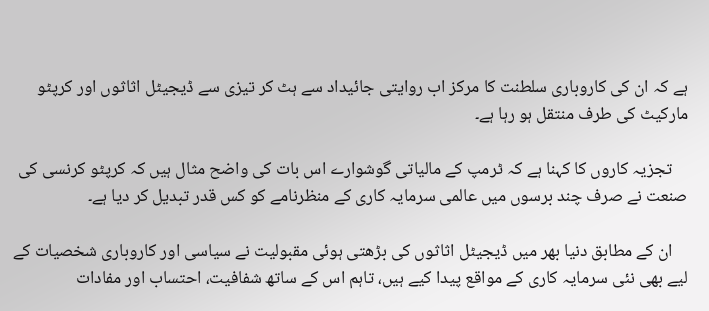ہے کہ ان کی کاروباری سلطنت کا مرکز اب روایتی جائیداد سے ہٹ کر تیزی سے ڈیجیٹل اثاثوں اور کرپٹو مارکیٹ کی طرف منتقل ہو رہا ہے۔

    تجزیہ کاروں کا کہنا ہے کہ ٹرمپ کے مالیاتی گوشوارے اس بات کی واضح مثال ہیں کہ کرپٹو کرنسی کی صنعت نے صرف چند برسوں میں عالمی سرمایہ کاری کے منظرنامے کو کس قدر تبدیل کر دیا ہے۔

    ان کے مطابق دنیا بھر میں ڈیجیٹل اثاثوں کی بڑھتی ہوئی مقبولیت نے سیاسی اور کاروباری شخصیات کے لیے بھی نئی سرمایہ کاری کے مواقع پیدا کیے ہیں، تاہم اس کے ساتھ شفافیت، احتساب اور مفادات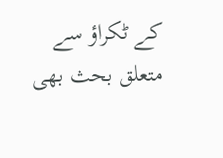کے ٹکراؤ سے متعلق بحث بھی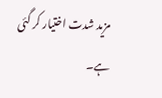مزید شدت اختیار کر گئی ہے۔